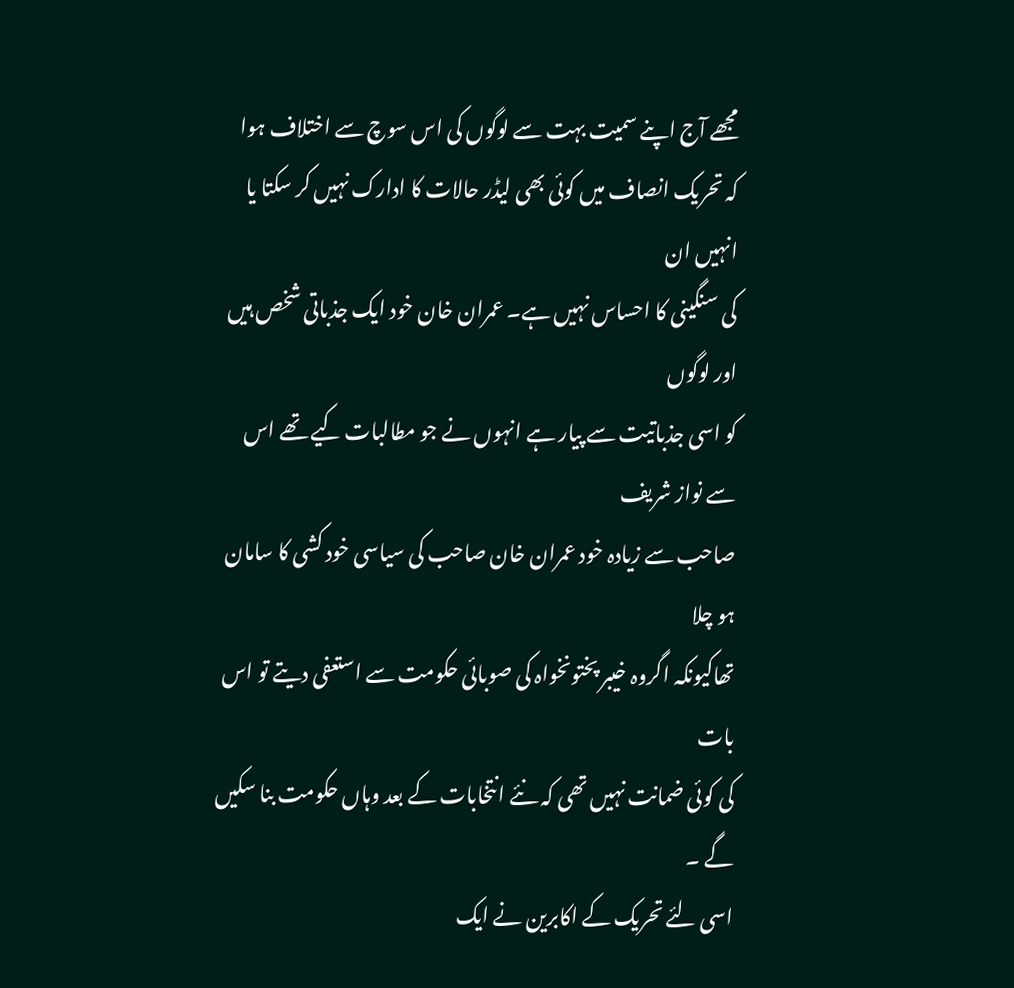مجھے آج اپنے سمیت بہت سے لوگوں کی اس سوچ سے اختلاف ہوا
کہ تحریک انصاف میں کوئی بھی لیڈر حالات کا ادارک نہیں کر سکتا یا انہیں ان
کی سنگینی کا احساس نہیں ہے۔ عمران خان خود ایک جذباتی شخص ہیں اور لوگوں
کو اسی جذباتیت سے پیار ہے انہوں نے جو مطالبات کیے تھے اس سے نواز شریف
صاحب سے زیادہ خود عمران خان صاحب کی سیاسی خود کشی کا سامان ہو چلا
تھاکیونکہ اگروہ خیبر پختونخواہ کی صوبائی حکومت سے استعفی دیتے تو اس بات
کی کوئی ضمانت نہیں تھی کہ نئے انتخابات کے بعد وہاں حکومت بنا سکیں گے ۔
اسی لئے تحریک کے اکابرین نے ایک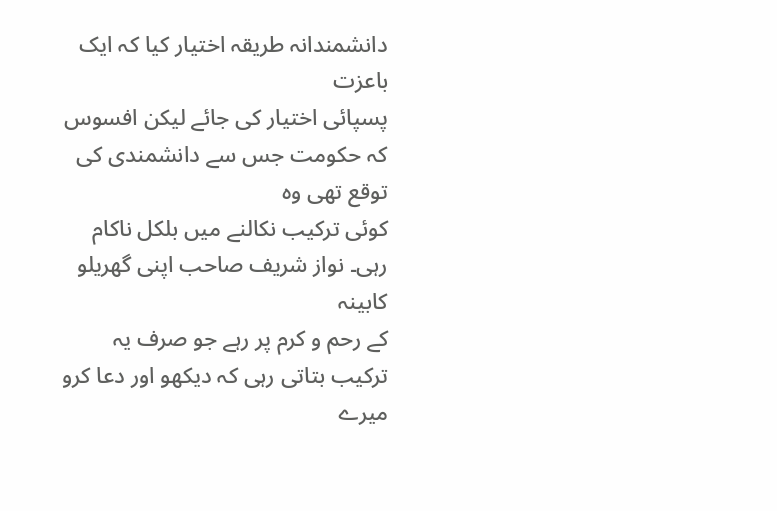دانشمندانہ طریقہ اختیار کیا کہ ایک باعزت
پسپائی اختیار کی جائے لیکن افسوس کہ حکومت جس سے دانشمندی کی توقع تھی وہ
کوئی ترکیب نکالنے میں بلکل ناکام رہی۔ نواز شریف صاحب اپنی گھریلو کابینہ
کے رحم و کرم پر رہے جو صرف یہ ترکیب بتاتی رہی کہ دیکھو اور دعا کرو میرے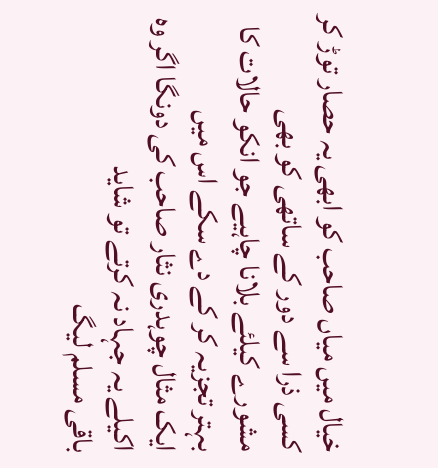خیال میں میاں صاحب کو ابھی یہ حصار توڑ کر کسی ذرا سے دور کے ساتھی کو بھی
مشورے کیلئے بلانا چاہیے جو انکو حالات کا بہتر تجزیہ کر کے دے سکے اس میں
ایک مثال چوہدری نثار صاحب کی دونگا اگر وہ اکیلے یہ جہاد نہ کرتے تو شاید
باقی مسلم لیگ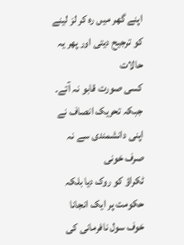اپنے گھر میں رہ کر لز لینے کو ترجیح دیتی اور پھر یہ حالات
کسی صورت قابو نہ آتے۔ جبکہ تحریک انصاف نے اپنی دانشمندی سے نہ صرف خونی
ٹکراؤ کو روک دیا بلکہ حکومت پر ایک انجانا خوف سول نافرمانی کی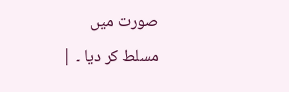صورت میں
مسلط کر دیا ۔ |